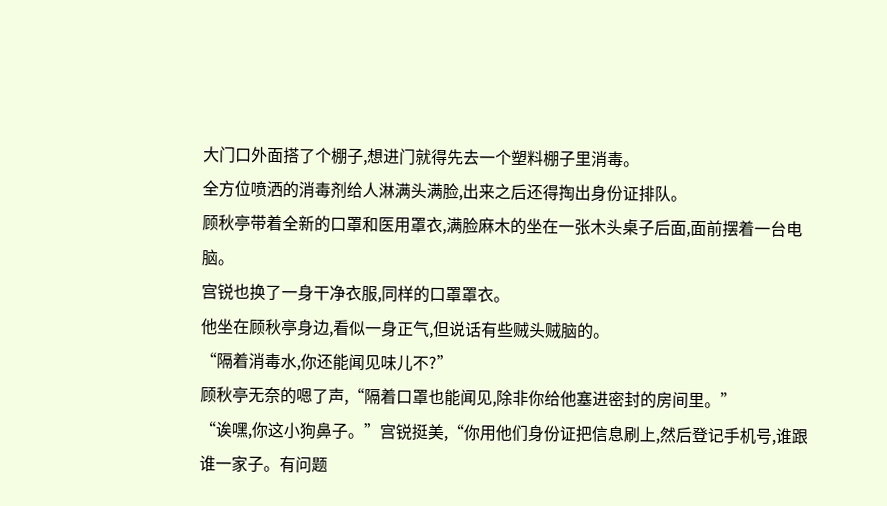大门口外面搭了个棚子,想进门就得先去一个塑料棚子里消毒。
全方位喷洒的消毒剂给人淋满头满脸,出来之后还得掏出身份证排队。
顾秋亭带着全新的口罩和医用罩衣,满脸麻木的坐在一张木头桌子后面,面前摆着一台电脑。
宫锐也换了一身干净衣服,同样的口罩罩衣。
他坐在顾秋亭身边,看似一身正气,但说话有些贼头贼脑的。
“隔着消毒水,你还能闻见味儿不?”
顾秋亭无奈的嗯了声,“隔着口罩也能闻见,除非你给他塞进密封的房间里。”
“诶嘿,你这小狗鼻子。”宫锐挺美,“你用他们身份证把信息刷上,然后登记手机号,谁跟谁一家子。有问题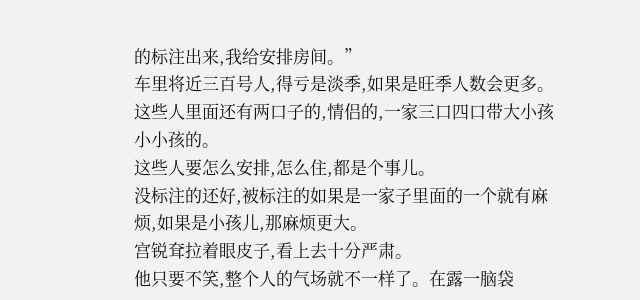的标注出来,我给安排房间。”
车里将近三百号人,得亏是淡季,如果是旺季人数会更多。
这些人里面还有两口子的,情侣的,一家三口四口带大小孩小小孩的。
这些人要怎么安排,怎么住,都是个事儿。
没标注的还好,被标注的如果是一家子里面的一个就有麻烦,如果是小孩儿,那麻烦更大。
宫锐耷拉着眼皮子,看上去十分严肃。
他只要不笑,整个人的气场就不一样了。在露一脑袋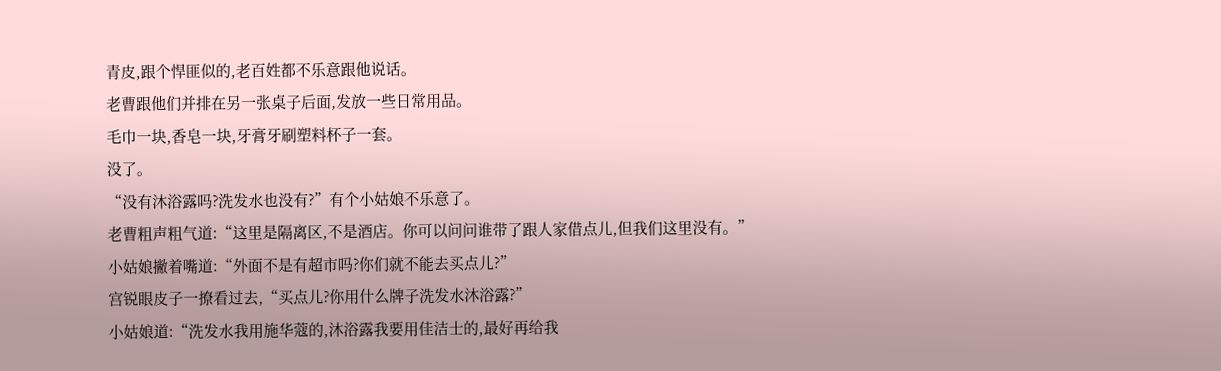青皮,跟个悍匪似的,老百姓都不乐意跟他说话。
老曹跟他们并排在另一张桌子后面,发放一些日常用品。
毛巾一块,香皂一块,牙膏牙刷塑料杯子一套。
没了。
“没有沐浴露吗?洗发水也没有?”有个小姑娘不乐意了。
老曹粗声粗气道:“这里是隔离区,不是酒店。你可以问问谁带了跟人家借点儿,但我们这里没有。”
小姑娘撇着嘴道:“外面不是有超市吗?你们就不能去买点儿?”
宫锐眼皮子一撩看过去,“买点儿?你用什么牌子洗发水沐浴露?”
小姑娘道:“洗发水我用施华蔻的,沐浴露我要用佳洁士的,最好再给我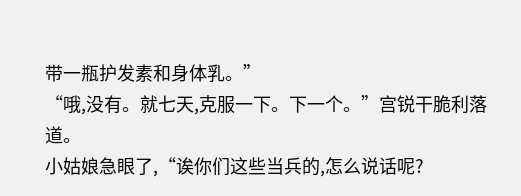带一瓶护发素和身体乳。”
“哦,没有。就七天,克服一下。下一个。”宫锐干脆利落道。
小姑娘急眼了,“诶你们这些当兵的,怎么说话呢?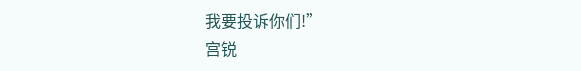我要投诉你们!”
宫锐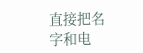直接把名字和电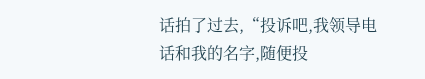话拍了过去,“投诉吧,我领导电话和我的名字,随便投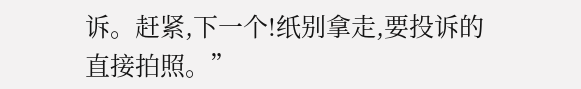诉。赶紧,下一个!纸别拿走,要投诉的直接拍照。”